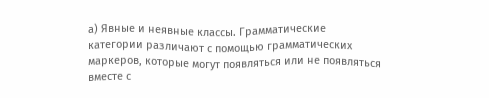а) Явные и неявные классы. Грамматические категории различают с помощью грамматических маркеров, которые могут появляться или не появляться вместе с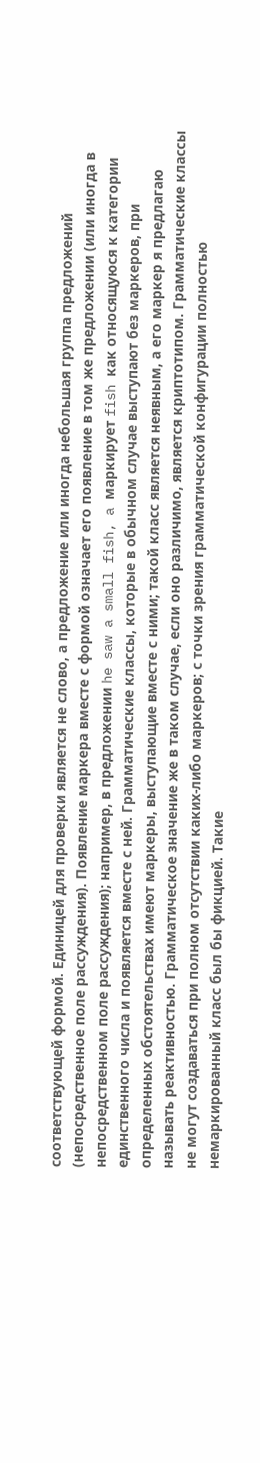соответствующей формой. Единицей для проверки является не слово, а предложение или иногда небольшая группа предложений (непосредственное поле рассуждения). Появление маркера вместе с формой означает его появление в том же предложении (или иногда в непосредственном поле рассуждения); например, в предложении he saw a small fish, a маркирует fish как относящуюся к категории единственного числа и появляется вместе с ней. Грамматические классы, которые в обычном случае выступают без маркеров, при определенных обстоятельствах имеют маркеры, выступающие вместе с ними; такой класс является неявным, а его маркер я предлагаю называть реактивностью. Грамматическое значение же в таком случае, если оно различимо, является криптотипом. Грамматические классы не могут создаваться при полном отсутствии каких-либо маркеров; с точки зрения грамматической конфигурации полностью немаркированный класс был бы фикцией. Такие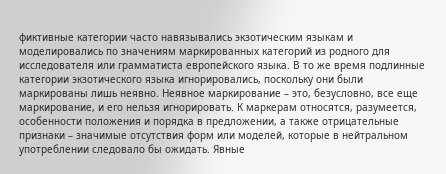фиктивные категории часто навязывались экзотическим языкам и моделировались по значениям маркированных категорий из родного для исследователя или грамматиста европейского языка. В то же время подлинные категории экзотического языка игнорировались, поскольку они были маркированы лишь неявно. Неявное маркирование – это, безусловно, все еще маркирование, и его нельзя игнорировать. К маркерам относятся, разумеется, особенности положения и порядка в предложении, а также отрицательные признаки – значимые отсутствия форм или моделей, которые в нейтральном употреблении следовало бы ожидать. Явные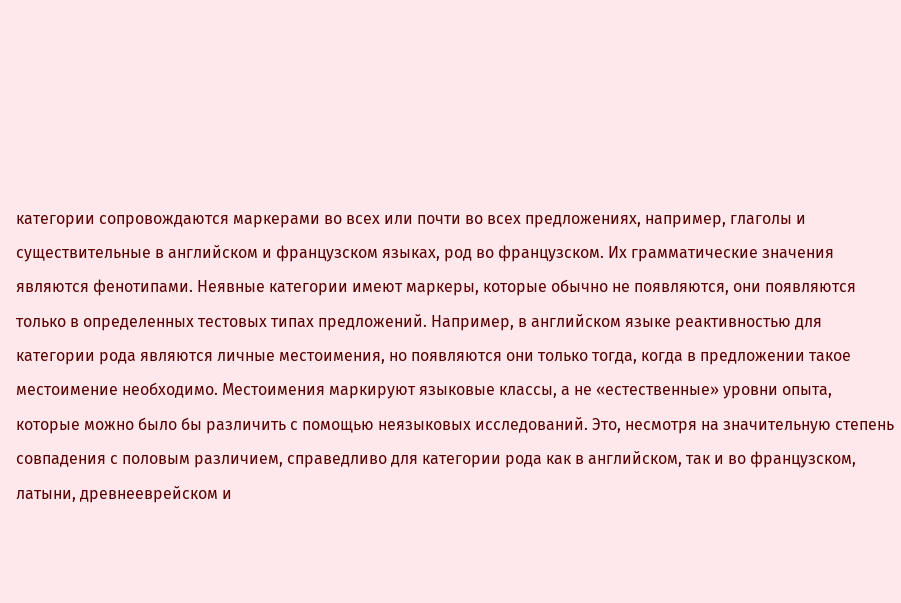категории сопровождаются маркерами во всех или почти во всех предложениях, например, глаголы и существительные в английском и французском языках, род во французском. Их грамматические значения являются фенотипами. Неявные категории имеют маркеры, которые обычно не появляются, они появляются только в определенных тестовых типах предложений. Например, в английском языке реактивностью для категории рода являются личные местоимения, но появляются они только тогда, когда в предложении такое местоимение необходимо. Местоимения маркируют языковые классы, а не «естественные» уровни опыта, которые можно было бы различить с помощью неязыковых исследований. Это, несмотря на значительную степень совпадения с половым различием, справедливо для категории рода как в английском, так и во французском, латыни, древнееврейском и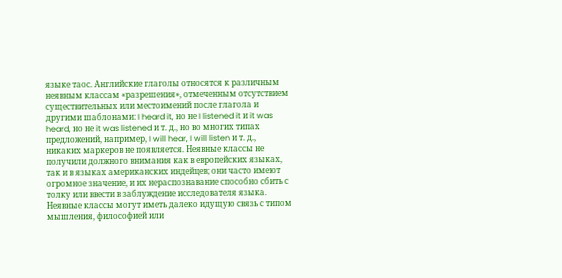языке таос. Английские глаголы относятся к различным неявным классам «разрешения», отмеченным отсутствием существительных или местоимений после глагола и другими шаблонами: I heard it, но не I listened it и it was heard, но не it was listened и т. д., но во многих типах предложений, например, I will hear, I will listen и т. д., никаких маркеров не появляется. Неявные классы не получили должного внимания как в европейских языках, так и в языках американских индейцев; они часто имеют огромное значение, и их нераспознавание способно сбить с толку или ввести в заблуждение исследователя языка. Неявные классы могут иметь далеко идущую связь с типом мышления, философией или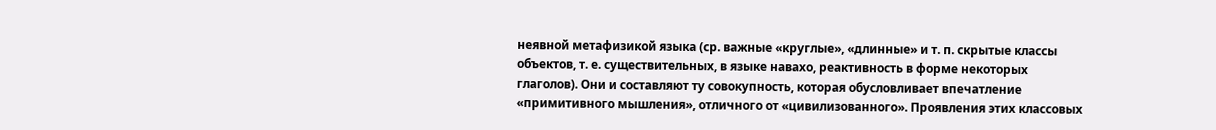неявной метафизикой языка (ср. важные «круглые», «длинные» и т. п. скрытые классы объектов, т. е. существительных, в языке навахо, реактивность в форме некоторых глаголов). Они и составляют ту совокупность, которая обусловливает впечатление «примитивного мышления», отличного от «цивилизованного». Проявления этих классовых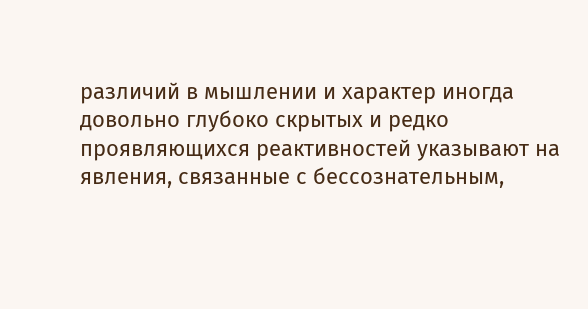различий в мышлении и характер иногда довольно глубоко скрытых и редко проявляющихся реактивностей указывают на явления, связанные с бессознательным,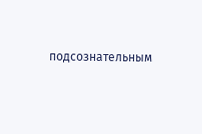подсознательным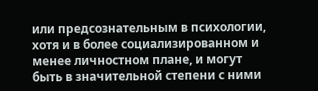или предсознательным в психологии, хотя и в более социализированном и менее личностном плане, и могут быть в значительной степени с ними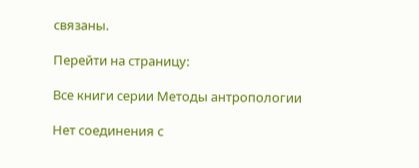связаны.

Перейти на страницу:

Все книги серии Методы антропологии

Нет соединения с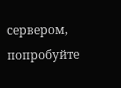сервером, попробуйте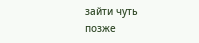зайти чуть позже